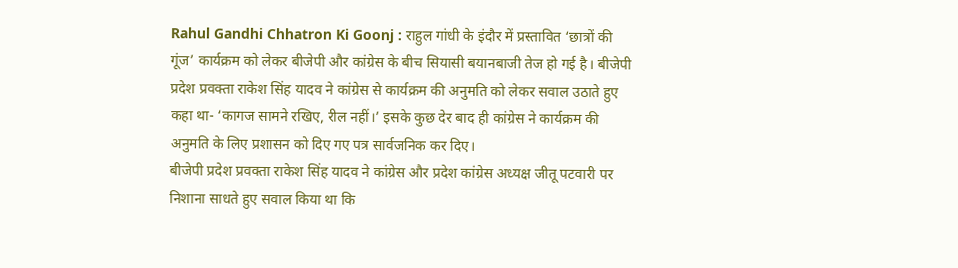Rahul Gandhi Chhatron Ki Goonj : राहुल गांधी के इंदौर में प्रस्तावित ‘छात्रों की गूंज’ कार्यक्रम को लेकर बीजेपी और कांग्रेस के बीच सियासी बयानबाजी तेज हो गई है। बीजेपी प्रदेश प्रवक्ता राकेश सिंह यादव ने कांग्रेस से कार्यक्रम की अनुमति को लेकर सवाल उठाते हुए कहा था- ‘कागज सामने रखिए, रील नहीं।’ इसके कुछ देर बाद ही कांग्रेस ने कार्यक्रम की अनुमति के लिए प्रशासन को दिए गए पत्र सार्वजनिक कर दिए।
बीजेपी प्रदेश प्रवक्ता राकेश सिंह यादव ने कांग्रेस और प्रदेश कांग्रेस अध्यक्ष जीतू पटवारी पर निशाना साधते हुए सवाल किया था कि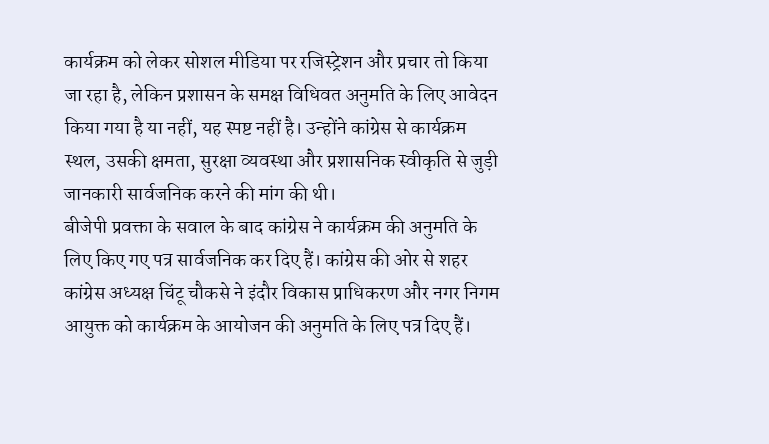कार्यक्रम को लेकर सोशल मीडिया पर रजिस्ट्रेशन और प्रचार तो किया जा रहा है, लेकिन प्रशासन के समक्ष विधिवत अनुमति के लिए आवेदन किया गया है या नहीं, यह स्पष्ट नहीं है। उन्होंने कांग्रेस से कार्यक्रम स्थल, उसकी क्षमता, सुरक्षा व्यवस्था और प्रशासनिक स्वीकृति से जुड़ी जानकारी सार्वजनिक करने की मांग की थी।
बीजेपी प्रवक्ता के सवाल के बाद कांग्रेस ने कार्यक्रम की अनुमति के लिए किए गए पत्र सार्वजनिक कर दिए हैं। कांग्रेस की ओर से शहर कांग्रेस अध्यक्ष चिंटू चौकसे ने इंदौर विकास प्राधिकरण और नगर निगम आयुक्त को कार्यक्रम के आयोजन की अनुमति के लिए पत्र दिए हैं।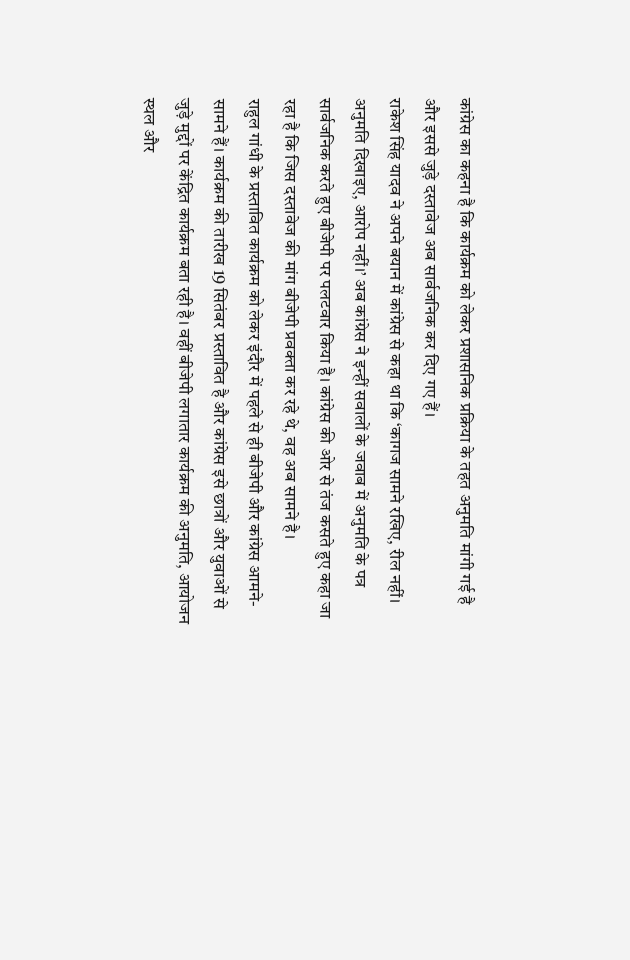कांग्रेस का कहना है कि कार्यक्रम को लेकर प्रशासनिक प्रक्रिया के तहत अनुमति मांगी गई है और इससे जुड़े दस्तावेज अब सार्वजनिक कर दिए गए हैं।
राकेश सिंह यादव ने अपने बयान में कांग्रेस से कहा था कि ‘कागज सामने रखिए, रील नहीं। अनुमति दिखाइए, आरोप नहीं।’ अब कांग्रेस ने इन्हीं सवालों के जवाब में अनुमति के पत्र सार्वजनिक करते हुए बीजेपी पर पलटवार किया है। कांग्रेस की ओर से तंज कसते हुए कहा जा रहा है कि जिस दस्तावेज की मांग बीजेपी प्रवक्ता कर रहे थे, वह अब सामने है।
राहुल गांधी के प्रस्तावित कार्यक्रम को लेकर इंदौर में पहले से ही बीजेपी और कांग्रेस आमने-सामने हैं। कार्यक्रम की तारीख 19 सितंबर प्रस्तावित है और कांग्रेस इसे छात्रों और युवाओं से जुड़े मुद्दों पर केंद्रित कार्यक्रम बता रही है। वहीं बीजेपी लगातार कार्यक्रम की अनुमति, आयोजन स्थल और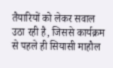तैयारियों को लेकर सवाल उठा रही है, जिससे कार्यक्रम से पहले ही सियासी माहौल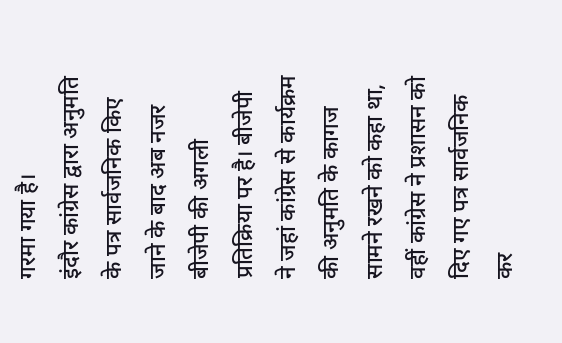गरमा गया है।
इंदौर कांग्रेस द्वारा अनुमति के पत्र सार्वजनिक किए जाने के बाद अब नजर बीजेपी की अगली प्रतिक्रिया पर है। बीजेपी ने जहां कांग्रेस से कार्यक्रम की अनुमति के कागज सामने रखने को कहा था, वहीं कांग्रेस ने प्रशासन को दिए गए पत्र सार्वजनिक कर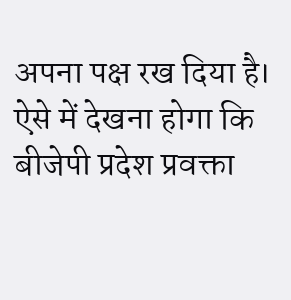अपना पक्ष रख दिया है। ऐसे में देखना होगा कि बीजेपी प्रदेश प्रवक्ता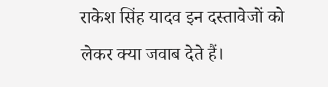राकेश सिंह यादव इन दस्तावेजों को लेकर क्या जवाब देते हैं।